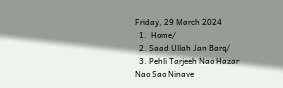Friday, 29 March 2024
  1.  Home/
  2. Saad Ullah Jan Barq/
  3. Pehli Tarjeeh Nao Hazar Nao Sao Ninave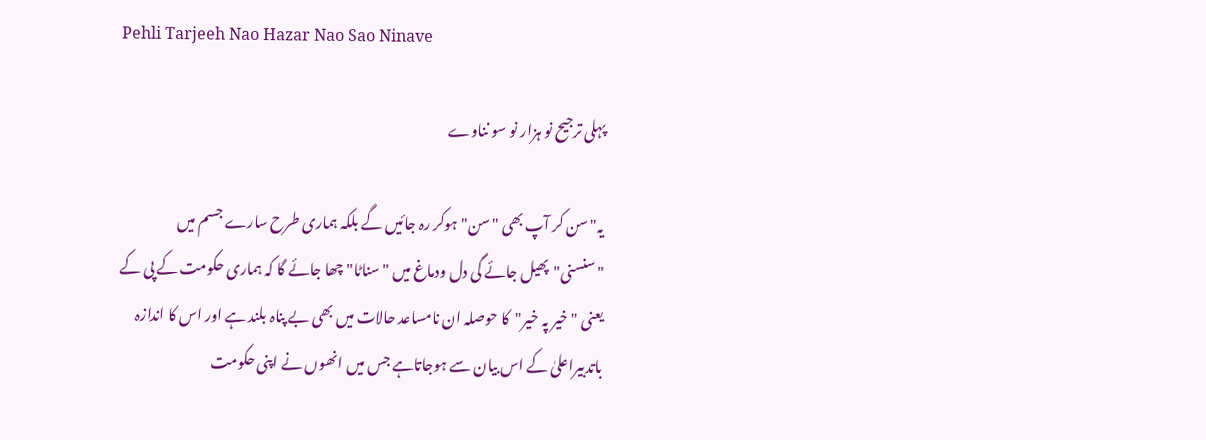Pehli Tarjeeh Nao Hazar Nao Sao Ninave

پہلی ترجیح نو ہزار نو سو نناوے

یہ"سن کر آپ بھی "سن"ہوکر رہ جائیں گے بلکہ ہماری طرح سارے جسم میں "سنسنی"پھیل جائے گی دل ودماغ میں "سناٹا"چھا جائے گا کہ ہماری حکومت کے پی کے یعنی "خیر پہ خیر"کا حوصلہ ان نامساعد حالات میں بھی بے پناہ بلند ہے اور اس کا اندازہ باتدبیراعلیٰ کے اس بیان سے ہوجاتاہے جس میں انھوں نے اپنی حکومت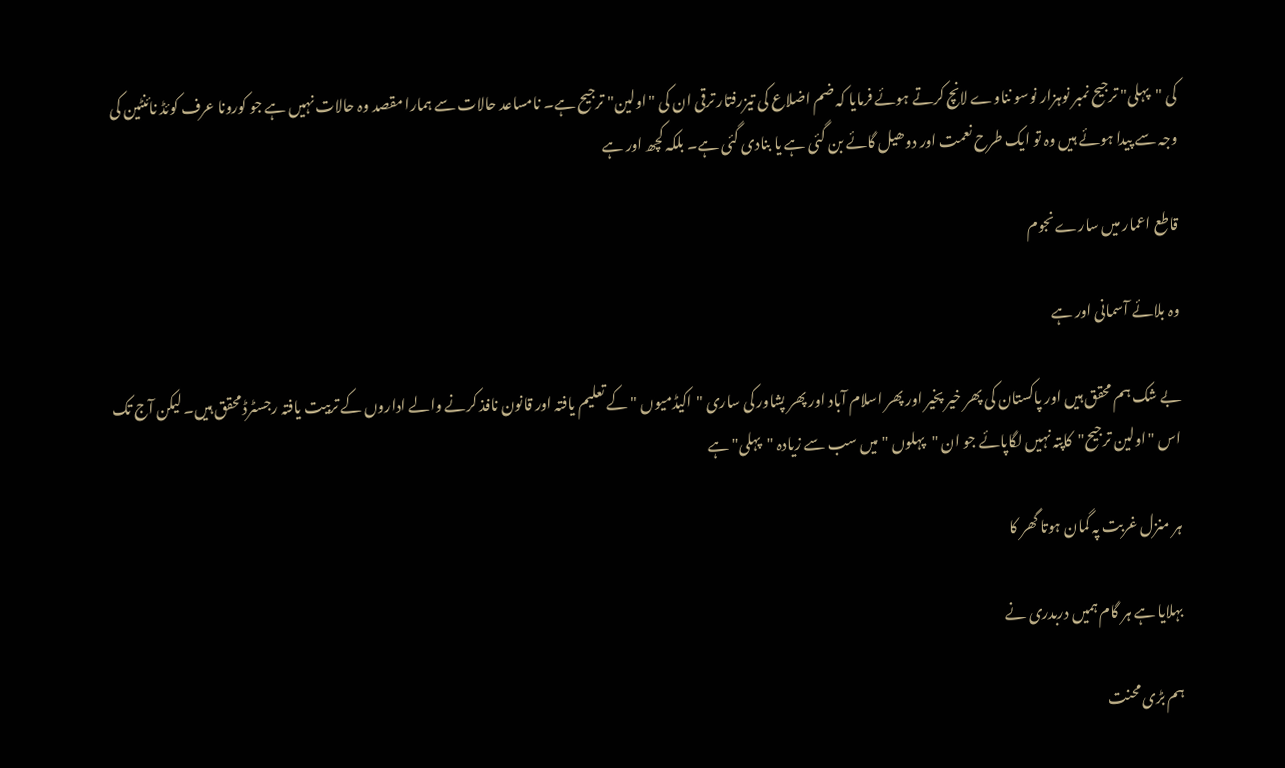کی "پہلی" ترجیح نمبر نوہزار نوسو نناوے لانچ کرتے ہوئے فرمایا کہ ضم اضلاع کی تیزرفتار ترقی ان کی "اولین" ترجیح ہے۔ نامساعد حالات سے ہمارا مقصد وہ حالات نہیں ہے جو کورونا عرف کوئڈ نائنٹین کی وجہ سے پیدا ہوئے ہیں وہ تو ایک طرح نعمت اور دوھیل گائے بن گئی ہے یا بنادی گئی ہے۔ بلکہ کچھ اور ہے

قاطع اعمار میں سارے نجوم

وہ بلائے آسمانی اور ہے

بے شک ہم محقق ہیں اور پاکستان کی پھر خیر پخیر اور پھر اسلام آباد اور پھر پشاور کی ساری "اکیڈمیوں " کے تعلیم یافتہ اور قانون نافذ کرنے والے اداروں کے تربیت یافتہ رجسٹرڈ محقق ہیں۔ لیکن آج تک اس "اولین ترجیح"کاپتہ نہیں لگاپائے جو ان "پہلوں " میں سب سے زیادہ "پہلی"ہے

ہر منزل غربت پہ گمان ہوتا گھر کا

بہلایا ہے ہر گام ہمیں دربدری نے

ہم بڑی محنت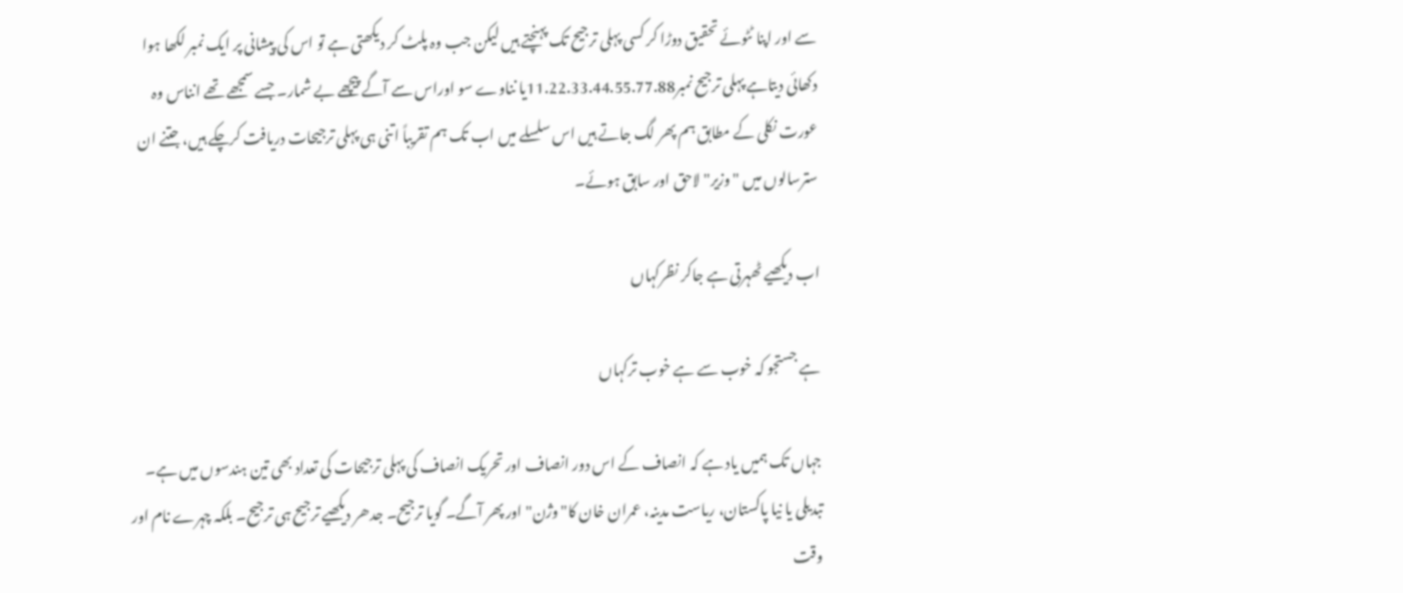سے اور اپنا ٹٹوئے تحقیق دوڑا کر کسی پہلی ترجیح تک پہنچتے ہیں لیکن جب وہ پلٹ کر دیکھتی ہے تو اس کی پیشانی پر ایک نمبر لکھا ہوا دکھائی دیتاہے پہلی ترجیح نمبر11.22.33.44.55.77.88یا نناوے سو اوراس سے آگے پیچھے بے شمار۔ جسے سمجھے تھے انناس وہ عورت نکلی کے مطابق ہم پھر لگ جاتے ہیں اس سلسلے میں اب تک ہم تقریباً اتنی ہی پہلی ترجیحات دریافت کرچکے ہیں، جتنے ان سترسالوں میں "وزیر" لاحق اور سابق ہوئے۔

اب دیکھیے ٹھہرتی ہے جاکر نظرکہاں

ہے جستجو کہ خوب سے ہے خوب ترکہاں

جہاں تک ہمیں یاد ہے کہ انصاف کے اس دور انصاف اور تحریک انصاف کی پہلی ترجیحات کی تعداد بھی تین ہندسوں میں ہے۔ تبدیلی یا نیا پاکستان، ریاست مدینہ، عمران خان کا"وژن"اور پھر آگے۔ گویا ترجیح۔ جدھر دیکھیے ترجیح ہی ترجیح۔ بلکہ چہرے نام اور وقت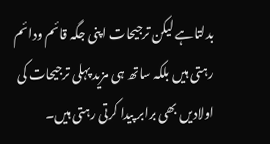بدلتاہے لیکن ترجیحات اپنی جگہ قائم ودائم رہتی ہیں بلکہ ساتھ ہی مزید پہلی ترجیحات کی اولادیں بھی برابر پیدا کرتی رہتی ہیں۔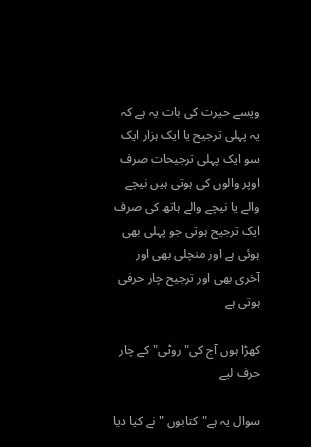ویسے حیرت کی بات یہ ہے کہ یہ پہلی ترجیح یا ایک ہزار ایک سو ایک پہلی ترجیحات صرف اوپر والوں کی ہوتی ہیں نیچے والے یا نیچے والے ہاتھ کی صرف ایک ترجیح ہوتی جو پہلی بھی ہوئی ہے اور منچلی بھی اور آخری بھی اور ترجیح چار حرفی ہوتی ہے

کھڑا ہوں آج کی"روٹی"کے چار حرف لیے

سوال یہ ہے"کتابوں "نے کیا دیا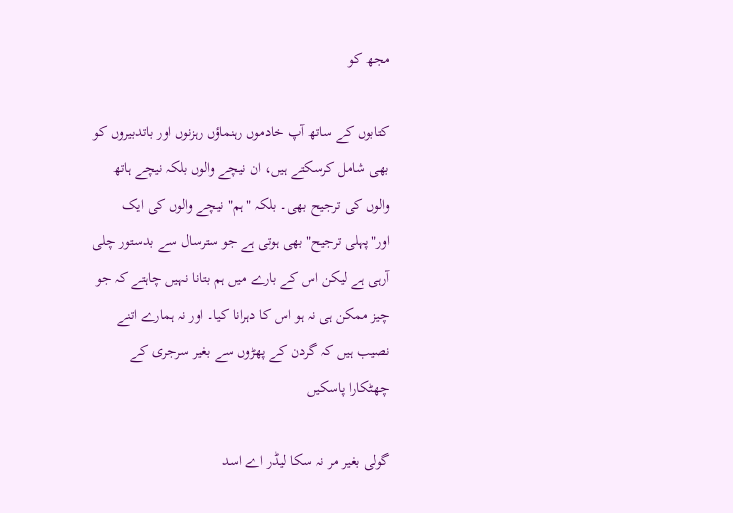مجھ کو

کتابوں کے ساتھ آپ خادموں رہنماؤں رہزنوں اور باتدبیروں کو بھی شامل کرسکتے ہیں، ان نیچے والوں بلکہ نیچے ہاتھ والوں کی ترجیح بھی۔ بلکہ "ہم" نیچے والوں کی ایک اور"پہلی ترجیح"بھی ہوتی ہے جو سترسال سے بدستور چلی آرہی ہے لیکن اس کے بارے میں ہم بتانا نہیں چاہتے کہ جو چیز ممکن ہی نہ ہو اس کا دہرانا کیا۔ اور نہ ہمارے اتنے نصیب ہیں کہ گردن کے پھڑوں سے بغیر سرجری کے چھٹکارا پاسکیں

گولی بغیر مر نہ سکا لیڈر اے اسد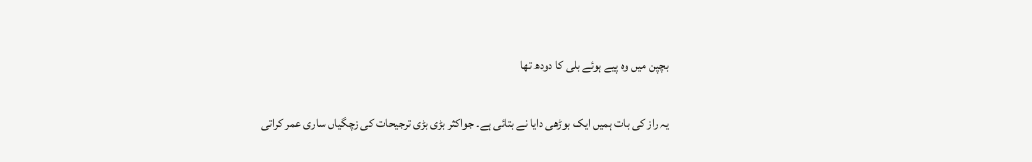بچپن میں وہ پیے ہوئے بلی کا دودھ تھا

یہ راز کی بات ہمیں ایک بوڑھی دایا نے بتائی ہے۔ جواکثر بڑی بڑی ترجیحات کی زچگیاں ساری عمر کراتی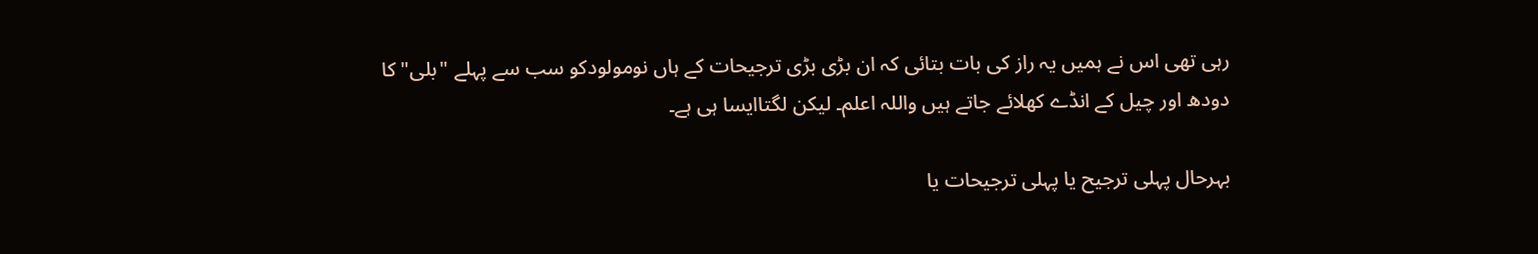رہی تھی اس نے ہمیں یہ راز کی بات بتائی کہ ان بڑی بڑی ترجیحات کے ہاں نومولودکو سب سے پہلے "بلی"کا دودھ اور چیل کے انڈے کھلائے جاتے ہیں واللہ اعلم۔ لیکن لگتاایسا ہی ہے۔

بہرحال پہلی ترجیح یا پہلی ترجیحات یا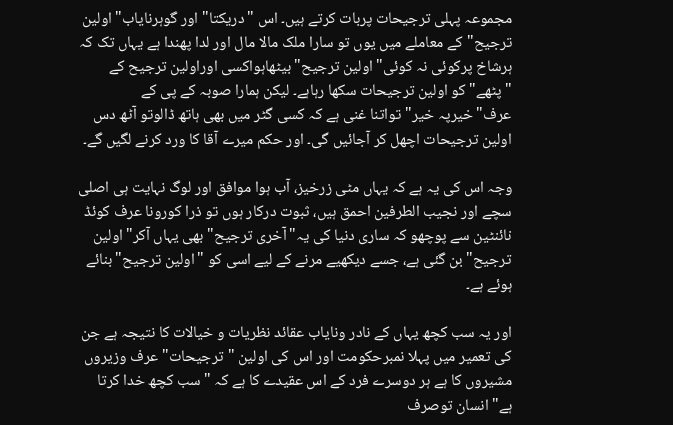مجموعہ پہلی ترجیحات پربات کرتے ہیں۔ اس "دریکتا" اور گوہرنایاب"اولین ترجیح"کے معاملے میں یوں تو سارا ملک مالا مال اور لدا پھندا ہے یہاں تک کہ ہرشاخ پرکوئی نہ کوئی"اولین ترجیح"بیٹھاہواکسی اوراولین ترجیح کے "پٹھے"کو اولین ترجیحات سکھا رہاہے۔ لیکن ہمارا صوبہ کے پی کے عرف"خیرپہ خیر"تواتنا غنی ہے کہ کسی گٹر میں بھی ہاتھ ڈالوتو آٹھ دس اولین ترجیحات اچھل کر آجائیں گی۔ اور حکم میرے آقا کا ورد کرنے لگیں گے۔

وجہ اس کی یہ ہے کہ یہاں مٹی زرخیز، آب ہوا موافق اور لوگ نہایت ہی اصلی سچے اور نجیب الطرفین احمق ہیں، ثبوت درکار ہوں تو ذرا کورونا عرف کوئڈ نائنٹین سے پوچھو کہ ساری دنیا کی یہ"آخری ترجیح" بھی یہاں آکر"اولین ترجیح"بن گئی ہے، جسے دیکھیے مرنے کے لیے اسی کو "اولین ترجیح"بنائے ہوئے ہے۔

اور یہ سب کچھ یہاں کے نادر ونایاب عقائد نظریات و خیالات کا نتیجہ ہے جن کی تعمیر میں پہلا نمبرحکومت اور اس کی اولین "ترجیحات" عرف وزیروں مشیروں کا ہے ہر دوسرے فرد کے اس عقیدے کا ہے کہ "سب کچھ خدا کرتا ہے" انسان توصرف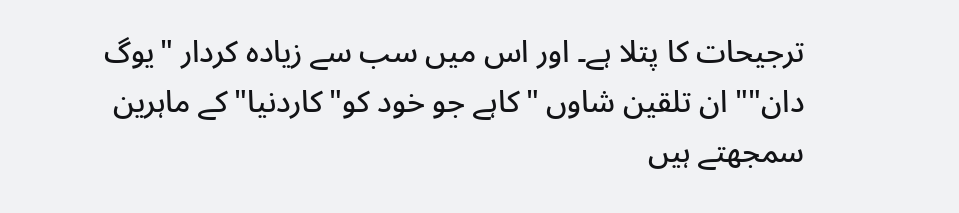ترجیحات کا پتلا ہے۔ اور اس میں سب سے زیادہ کردار "یوگ دان"" ان تلقین شاوں "کاہے جو خود کو"کاردنیا"کے ماہرین سمجھتے ہیں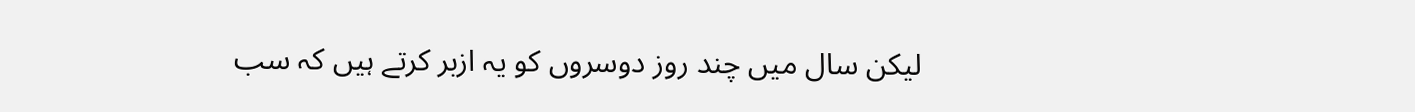لیکن سال میں چند روز دوسروں کو یہ ازبر کرتے ہیں کہ سب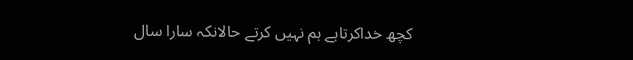کچھ خداکرتاہے ہم نہیں کرتے حالانکہ سارا سال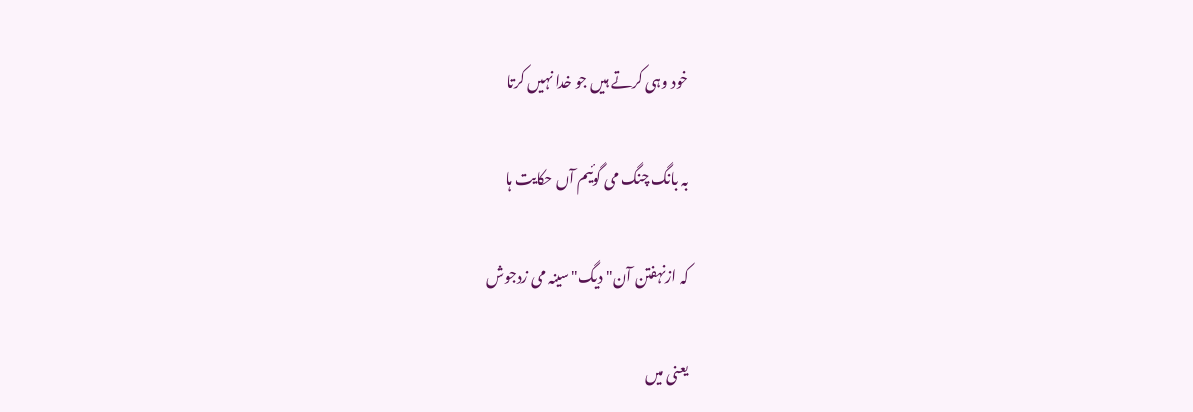خود وہی کرتے ہیں جو خدا نہیں کرتا

بہ بانگ چنگ می گوئیم آں حکایت ہا

کہ ازنہفتن آن"دیگ"سینہ می زدجوش

یعنی میں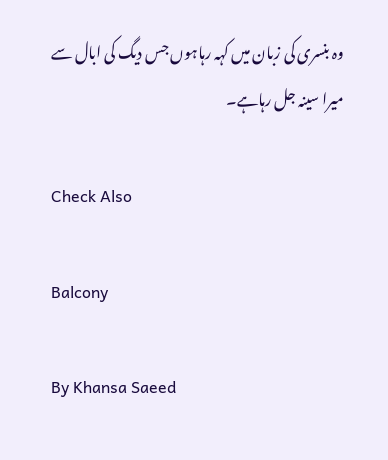وہ بنسری کی زبان میں کہہ رہاہوں جس دیگ کی ابال سے میرا سینہ جل رہاہے۔

Check Also

Balcony

By Khansa Saeed